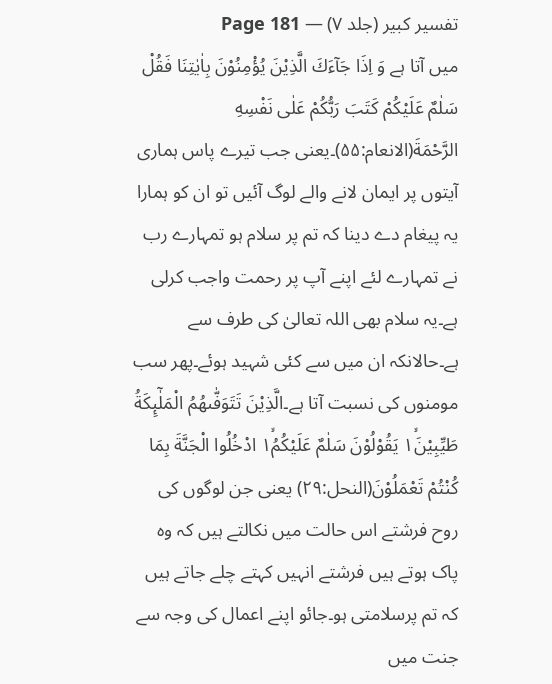تفسیر کبیر (جلد ۷) — Page 181
میں آتا ہے وَ اِذَا جَآءَكَ الَّذِيْنَ يُؤْمِنُوْنَ بِاٰيٰتِنَا فَقُلْ سَلٰمٌ عَلَيْكُمْ كَتَبَ رَبُّكُمْ عَلٰى نَفْسِهِ الرَّحْمَةَ(الانعام:۵۵)۔یعنی جب تیرے پاس ہماری آیتوں پر ایمان لانے والے لوگ آئیں تو ان کو ہمارا یہ پیغام دے دینا کہ تم پر سلام ہو تمہارے رب نے تمہارے لئے اپنے آپ پر رحمت واجب کرلی ہے۔یہ سلام بھی اللہ تعالیٰ کی طرف سے ہے۔حالانکہ ان میں سے کئی شہید ہوئے۔پھر سب مومنوں کی نسبت آتا ہے۔الَّذِيْنَ تَتَوَفّٰىهُمُ الْمَلٰٓىِٕكَةُ طَيِّبِيْنَ١ۙ يَقُوْلُوْنَ سَلٰمٌ عَلَيْكُمُ١ۙ ادْخُلُوا الْجَنَّةَ بِمَا كُنْتُمْ تَعْمَلُوْنَ(النحل:۲۹) یعنی جن لوگوں کی روح فرشتے اس حالت میں نکالتے ہیں کہ وہ پاک ہوتے ہیں فرشتے انہیں کہتے چلے جاتے ہیں کہ تم پرسلامتی ہو۔جائو اپنے اعمال کی وجہ سے جنت میں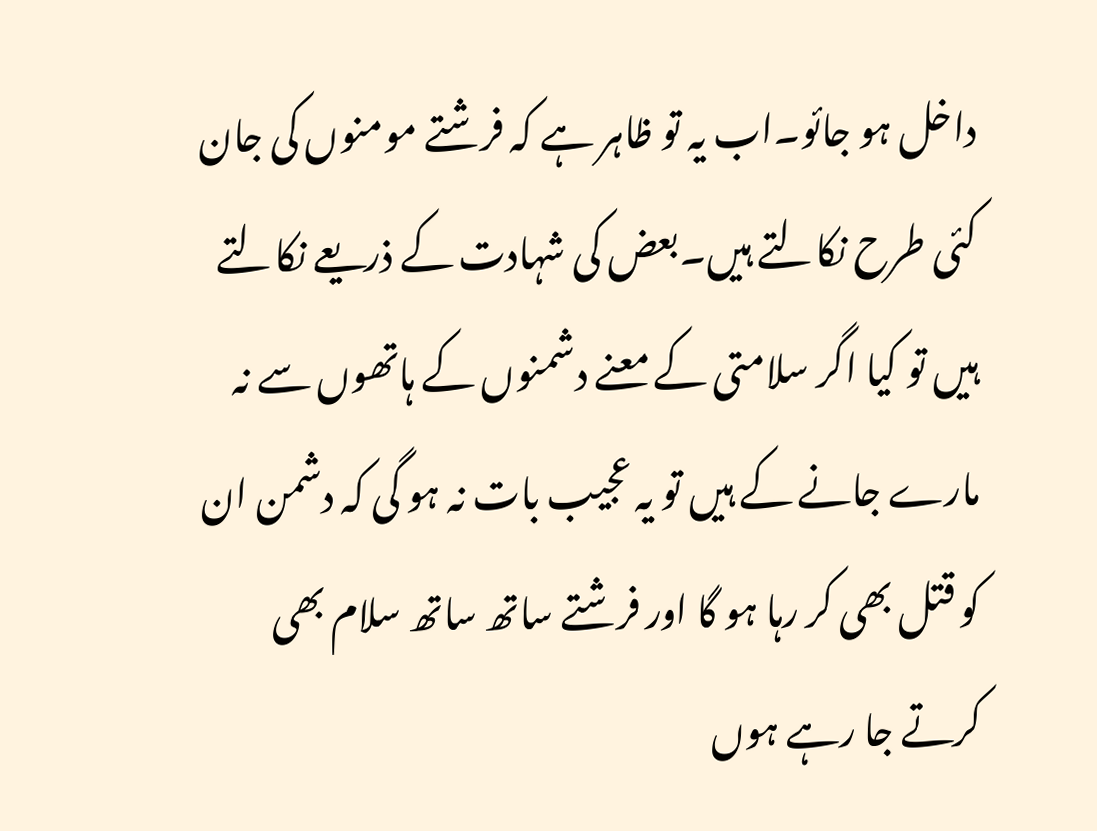داخل ہو جائو۔اب یہ تو ظاہر ہے کہ فرشتے مومنوں کی جان کئی طرح نکالتے ہیں۔بعض کی شہادت کے ذریعے نکالتے ہیں تو کیا اگر سلامتی کے معنے دشمنوں کے ہاتھوں سے نہ مارے جانے کے ہیں تو یہ عجیب بات نہ ہو گی کہ دشمن ان کو قتل بھی کر رہا ہو گا اور فرشتے ساتھ ساتھ سلام بھی کرتے جا رہے ہوں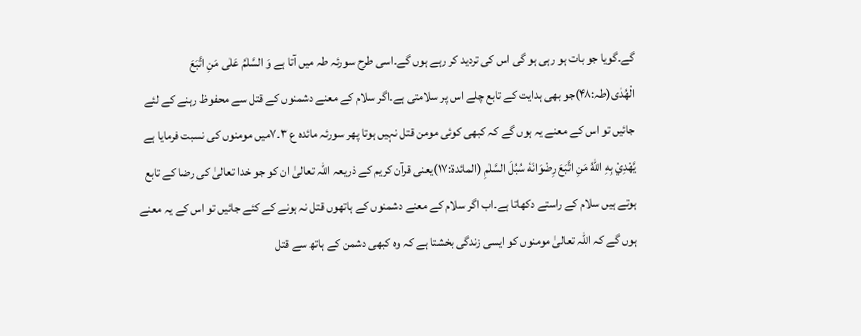گے۔گویا جو بات ہو رہی ہو گی اس کی تردید کر رہے ہوں گے۔اسی طرح سورئہ طہ میں آتا ہے وَ السَّلٰمُ عَلٰى مَنِ اتَّبَعَ الْهُدٰى(طہ:۴۸)جو بھی ہدایت کے تابع چلے اس پر سلامتی ہے۔اگر سلام کے معنے دشمنوں کے قتل سے محفوظ رہنے کے لئے جائیں تو اس کے معنے یہ ہوں گے کہ کبھی کوئی مومن قتل نہیں ہوتا پھر سورئہ مائدہ ع ۳۔۷میں مومنوں کی نسبت فرمایا ہے يَّهْدِيْ بِهِ اللّٰهُ مَنِ اتَّبَعَ رِضْوَانَهٗ سُبُلَ السَّلٰمِ (المائدۃ:۱۷)یعنی قرآن کریم کے ذریعہ اللہ تعالیٰ ان کو جو خدا تعالیٰ کی رضا کے تابع ہوتے ہیں سلام کے راستے دکھاتا ہے۔اب اگر سلام کے معنے دشمنوں کے ہاتھوں قتل نہ ہونے کے کئے جائیں تو اس کے یہ معنے ہوں گے کہ اللہ تعالیٰ مومنوں کو ایسی زندگی بخشتا ہے کہ وہ کبھی دشمن کے ہاتھ سے قتل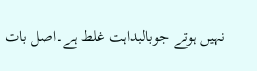نہیں ہوتے جوبالبداہت غلط ہے۔اصل بات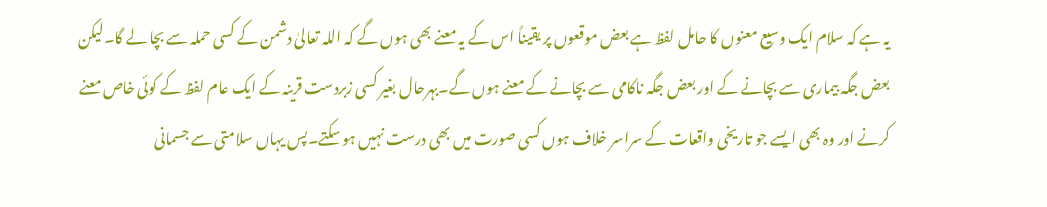یہ ہے کہ سلام ایک وسیع معنوں کا حامل لفظ ہے بعض موقعوں پر یقیناً اس کے یہ معنے بھی ہوں گے کہ اللہ تعالیٰ دشمن کے کسی حملہ سے بچا لے گا۔لیکن بعض جگہ بیماری سے بچانے کے اور بعض جگہ ناکامی سے بچانے کے معنے ہوں گے۔بہرحال بغیر کسی زبردست قرینہ کے ایک عام لفظ کے کوئی خاص معنے کرنے اور وہ بھی ایسے جو تاریخی واقعات کے سراسر خلاف ہوں کسی صورت میں بھی درست نہیں ہو سکتے۔پس یہاں سلامتی سے جسمانی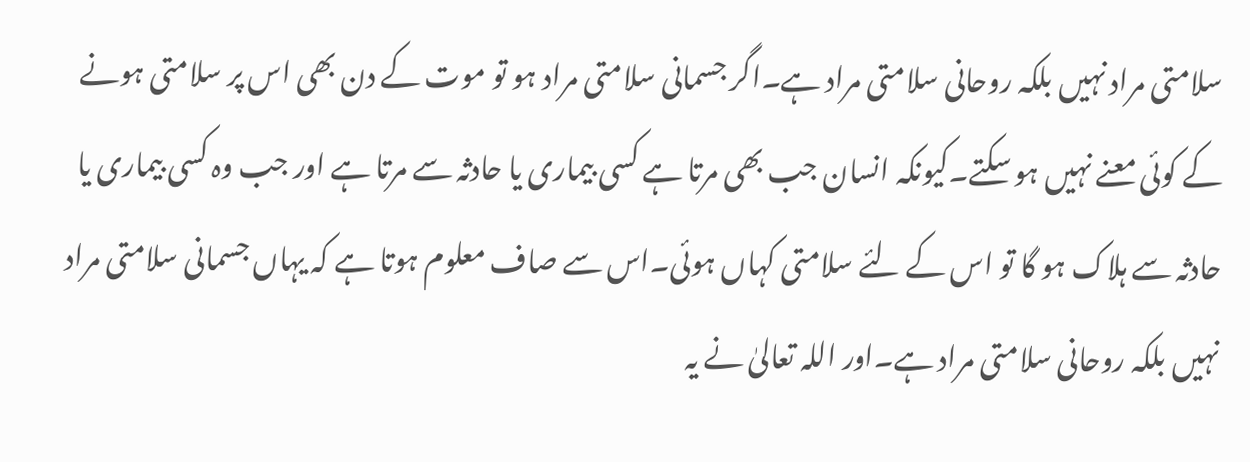سلامتی مراد نہیں بلکہ روحانی سلامتی مراد ہے۔اگر جسمانی سلامتی مراد ہو تو موت کے دن بھی اس پر سلامتی ہونے کے کوئی معنے نہیں ہو سکتے۔کیونکہ انسان جب بھی مرتا ہے کسی بیماری یا حادثہ سے مرتا ہے اور جب وہ کسی بیماری یا حادثہ سے ہلاک ہو گا تو اس کے لئے سلامتی کہاں ہوئی۔اس سے صاف معلوم ہوتا ہے کہ یہاں جسمانی سلامتی مراد نہیں بلکہ روحانی سلامتی مراد ہے۔اور اللہ تعالیٰ نے یہ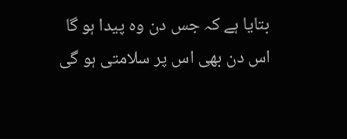بتایا ہے کہ جس دن وہ پیدا ہو گا اس دن بھی اس پر سلامتی ہو گی